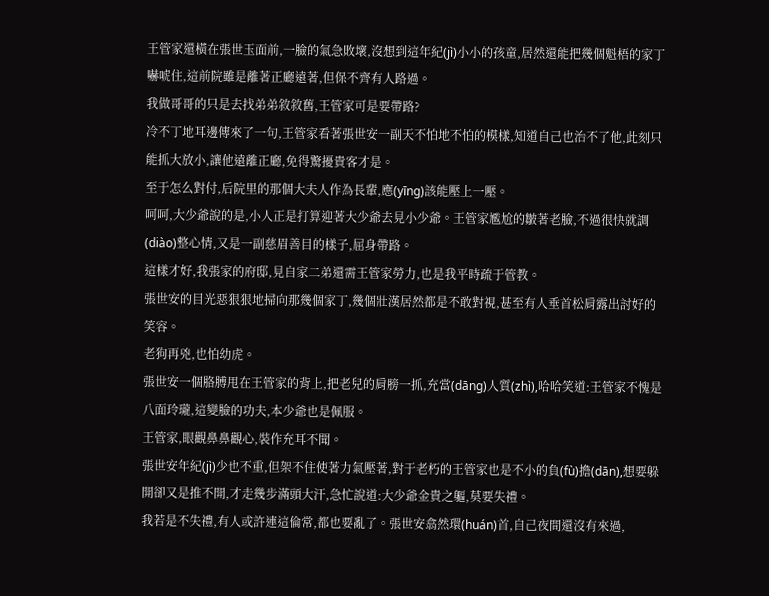王管家還橫在張世玉面前,一臉的氣急敗壞,沒想到這年紀(jì)小小的孩童,居然還能把幾個魁梧的家丁嚇唬住,這前院雖是離著正廳遠著,但保不齊有人路過。
我做哥哥的只是去找弟弟敘敘舊,王管家可是要帶路?
冷不丁地耳邊傳來了一句,王管家看著張世安一副天不怕地不怕的模樣,知道自己也治不了他,此刻只能抓大放小,讓他遠離正廳,免得驚擾貴客才是。
至于怎么對付,后院里的那個大夫人作為長輩,應(yīng)該能壓上一壓。
呵呵,大少爺說的是,小人正是打算迎著大少爺去見小少爺。王管家尷尬的皺著老臉,不過很快就調(diào)整心情,又是一副慈眉善目的樣子,屈身帶路。
這樣才好,我張家的府邸,見自家二弟還需王管家勞力,也是我平時疏于管教。
張世安的目光惡狠狠地掃向那幾個家丁,幾個壯漢居然都是不敢對視,甚至有人垂首松肩露出討好的笑容。
老狗再兇,也怕幼虎。
張世安一個胳膊甩在王管家的背上,把老兒的肩膀一抓,充當(dāng)人質(zhì),哈哈笑道:王管家不愧是八面玲瓏,這變臉的功夫,本少爺也是佩服。
王管家,眼觀鼻鼻觀心,裝作充耳不聞。
張世安年紀(jì)少也不重,但架不住使著力氣壓著,對于老朽的王管家也是不小的負(fù)擔(dān),想要躲開卻又是推不開,才走幾步滿頭大汗,急忙說道:大少爺金貴之軀,莫要失禮。
我若是不失禮,有人或許連這倫常,都也要亂了。張世安翕然環(huán)首,自己夜間還沒有來過,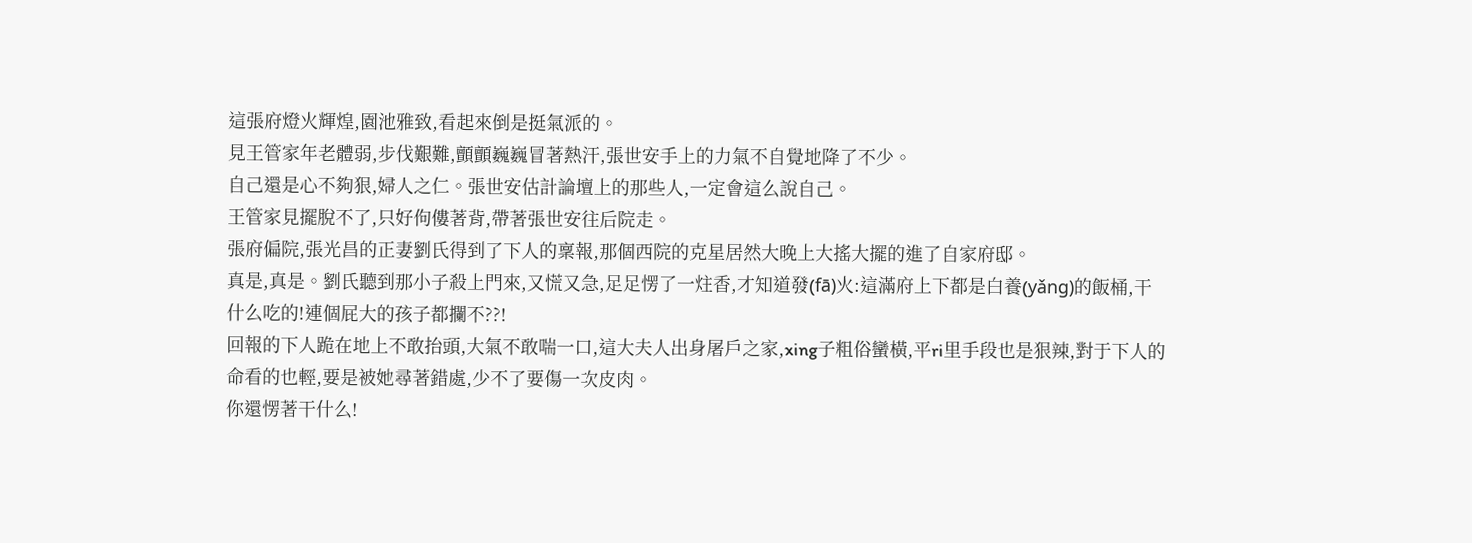這張府燈火輝煌,園池雅致,看起來倒是挺氣派的。
見王管家年老體弱,步伐艱難,顫顫巍巍冒著熱汗,張世安手上的力氣不自覺地降了不少。
自己還是心不夠狠,婦人之仁。張世安估計論壇上的那些人,一定會這么說自己。
王管家見擺脫不了,只好佝僂著背,帶著張世安往后院走。
張府偏院,張光昌的正妻劉氏得到了下人的稟報,那個西院的克星居然大晚上大搖大擺的進了自家府邸。
真是,真是。劉氏聽到那小子殺上門來,又慌又急,足足愣了一炷香,才知道發(fā)火:這滿府上下都是白養(yǎng)的飯桶,干什么吃的!連個屁大的孩子都攔不??!
回報的下人跪在地上不敢抬頭,大氣不敢喘一口,這大夫人出身屠戶之家,xing子粗俗蠻橫,平ri里手段也是狠辣,對于下人的命看的也輕,要是被她尋著錯處,少不了要傷一次皮肉。
你還愣著干什么!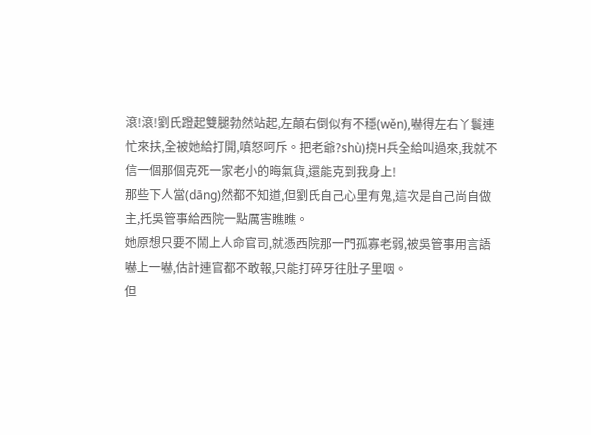滾!滾!劉氏蹬起雙腿勃然站起,左顛右倒似有不穩(wěn),嚇得左右丫鬟連忙來扶,全被她給打開,嗔怒呵斥。把老爺?shù)挠H兵全給叫過來,我就不信一個那個克死一家老小的晦氣貨,還能克到我身上!
那些下人當(dāng)然都不知道,但劉氏自己心里有鬼,這次是自己尚自做主,托吳管事給西院一點厲害瞧瞧。
她原想只要不鬧上人命官司,就憑西院那一門孤寡老弱,被吳管事用言語嚇上一嚇,估計連官都不敢報,只能打碎牙往肚子里咽。
但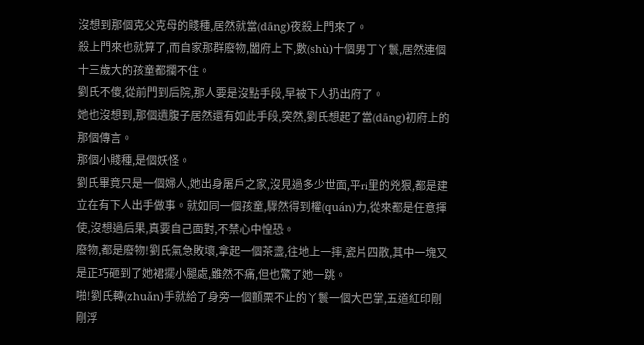沒想到那個克父克母的賤種,居然就當(dāng)夜殺上門來了。
殺上門來也就算了,而自家那群廢物,闔府上下,數(shù)十個男丁丫鬟,居然連個十三歲大的孩童都攔不住。
劉氏不傻,從前門到后院,那人要是沒點手段,早被下人扔出府了。
她也沒想到,那個遺腹子居然還有如此手段,突然,劉氏想起了當(dāng)初府上的那個傳言。
那個小賤種,是個妖怪。
劉氏畢竟只是一個婦人,她出身屠戶之家,沒見過多少世面,平ri里的兇狠,都是建立在有下人出手做事。就如同一個孩童,驟然得到權(quán)力,從來都是任意揮使,沒想過后果,真要自己面對,不禁心中惶恐。
廢物,都是廢物!劉氏氣急敗壞,拿起一個茶盞,往地上一摔,瓷片四散,其中一塊又是正巧砸到了她裙擺小腿處,雖然不痛,但也驚了她一跳。
啪!劉氏轉(zhuǎn)手就給了身旁一個顫栗不止的丫鬟一個大巴掌,五道紅印剛剛浮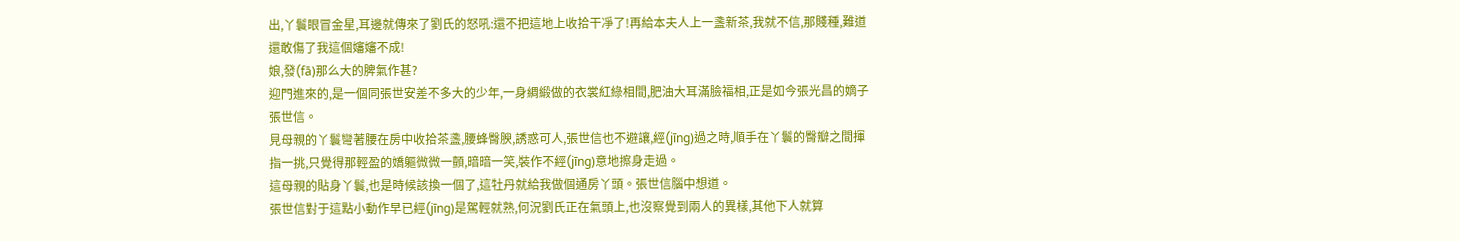出,丫鬟眼冒金星,耳邊就傳來了劉氏的怒吼:還不把這地上收拾干凈了!再給本夫人上一盞新茶,我就不信,那賤種,難道還敢傷了我這個嬸嬸不成!
娘,發(fā)那么大的脾氣作甚?
迎門進來的,是一個同張世安差不多大的少年,一身綢緞做的衣裳紅綠相間,肥油大耳滿臉福相,正是如今張光昌的嫡子張世信。
見母親的丫鬟彎著腰在房中收拾茶盞,腰蜂臀腴,誘惑可人,張世信也不避讓,經(jīng)過之時,順手在丫鬟的臀瓣之間揮指一挑,只覺得那輕盈的嬌軀微微一顫,暗暗一笑,裝作不經(jīng)意地擦身走過。
這母親的貼身丫鬟,也是時候該換一個了,這牡丹就給我做個通房丫頭。張世信腦中想道。
張世信對于這點小動作早已經(jīng)是駕輕就熟,何況劉氏正在氣頭上,也沒察覺到兩人的異樣,其他下人就算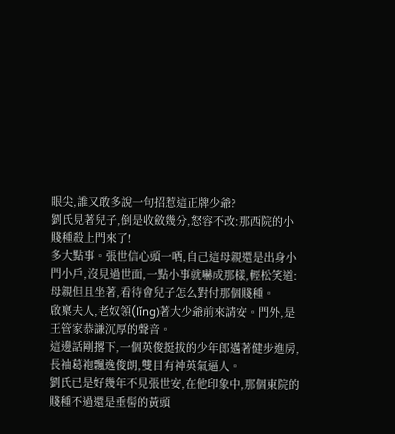眼尖,誰又敢多說一句招惹這正牌少爺?
劉氏見著兒子,倒是收斂幾分,怒容不改:那西院的小賤種殺上門來了!
多大點事。張世信心頭一哂,自己這母親還是出身小門小戶,沒見過世面,一點小事就嚇成那樣,輕松笑道:母親但且坐著,看待會兒子怎么對付那個賤種。
啟稟夫人,老奴領(lǐng)著大少爺前來請安。門外,是王管家恭謙沉厚的聲音。
這邊話剛撂下,一個英俊挺拔的少年郎邁著健步進房,長袖葛袍飄逸俊朗,雙目有神英氣逼人。
劉氏已是好幾年不見張世安,在他印象中,那個東院的賤種不過還是垂髻的黃頭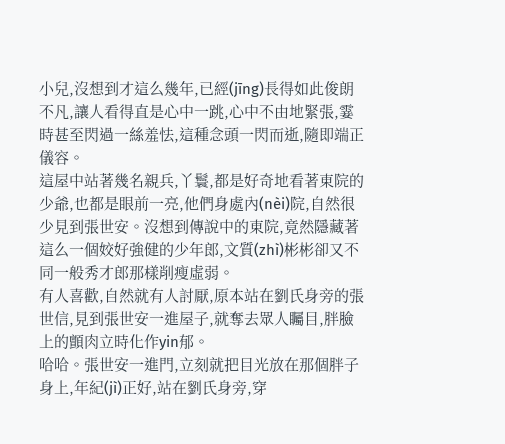小兒,沒想到才這么幾年,已經(jīng)長得如此俊朗不凡,讓人看得直是心中一跳,心中不由地緊張,霎時甚至閃過一絲羞怯,這種念頭一閃而逝,隨即端正儀容。
這屋中站著幾名親兵,丫鬟,都是好奇地看著東院的少爺,也都是眼前一亮,他們身處內(nèi)院,自然很少見到張世安。沒想到傳說中的東院,竟然隱藏著這么一個姣好強健的少年郎,文質(zhì)彬彬卻又不同一般秀才郎那樣削瘦虛弱。
有人喜歡,自然就有人討厭,原本站在劉氏身旁的張世信,見到張世安一進屋子,就奪去眾人矚目,胖臉上的顫肉立時化作yin郁。
哈哈。張世安一進門,立刻就把目光放在那個胖子身上,年紀(jì)正好,站在劉氏身旁,穿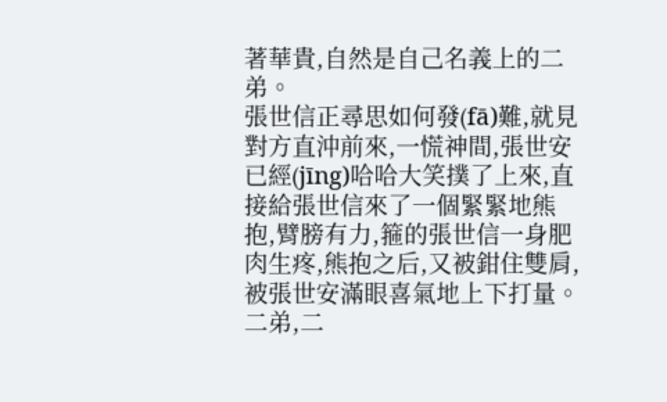著華貴,自然是自己名義上的二弟。
張世信正尋思如何發(fā)難,就見對方直沖前來,一慌神間,張世安已經(jīng)哈哈大笑撲了上來,直接給張世信來了一個緊緊地熊抱,臂膀有力,箍的張世信一身肥肉生疼,熊抱之后,又被鉗住雙肩,被張世安滿眼喜氣地上下打量。二弟,二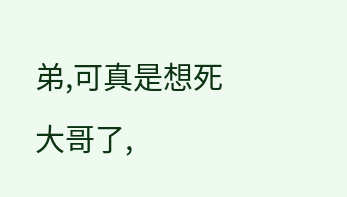弟,可真是想死大哥了,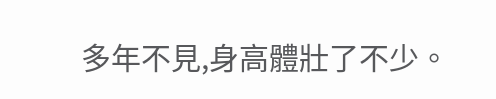多年不見,身高體壯了不少。